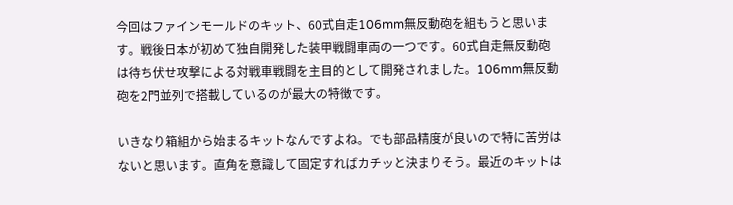今回はファインモールドのキット、60式自走106mm無反動砲を組もうと思います。戦後日本が初めて独自開発した装甲戦闘車両の一つです。60式自走無反動砲は待ち伏せ攻撃による対戦車戦闘を主目的として開発されました。106mm無反動砲を2門並列で搭載しているのが最大の特徴です。

いきなり箱組から始まるキットなんですよね。でも部品精度が良いので特に苦労はないと思います。直角を意識して固定すればカチッと決まりそう。最近のキットは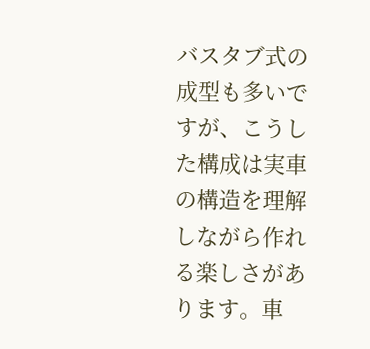バスタブ式の成型も多いですが、こうした構成は実車の構造を理解しながら作れる楽しさがあります。車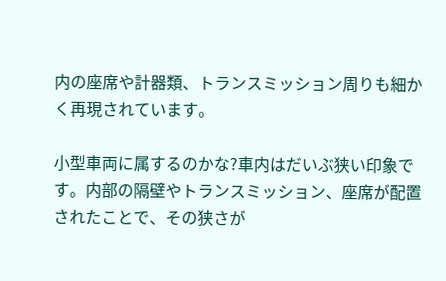内の座席や計器類、トランスミッション周りも細かく再現されています。

小型車両に属するのかな?車内はだいぶ狭い印象です。内部の隔壁やトランスミッション、座席が配置されたことで、その狭さが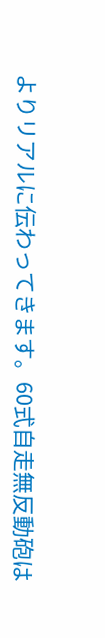よりリアルに伝わってきます。60式自走無反動砲は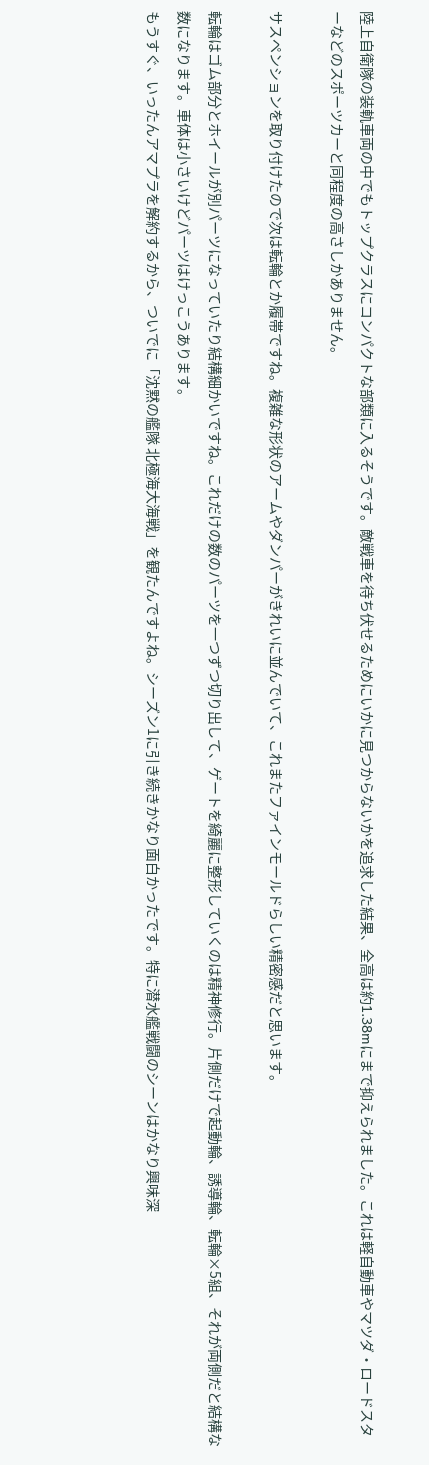陸上自衛隊の装軌車両の中でもトップクラスにコンパクトな部類に入るそうです。敵戦車を待ち伏せるためにいかに見つからないかを追求した結果、全高は約1.38mにまで抑えられました。これは軽自動車やマツダ・ロードスターなどのスポーツカーと同程度の高さしかありません。

サスペンションを取り付けたので次は転輪とか履帯ですね。複雑な形状のアームやダンパーがきれいに並んでいて、これまたファインモールドらしい精密感だと思います。

転輪はゴム部分とホイールが別パーツになっていたり結構細かいですね。これだけの数のパーツを一つずつ切り出して、ゲートを綺麗に整形していくのは精神修行。片側だけで起動輪、誘導輪、転輪×5組、それが両側だと結構な数になります。車体は小さいけどパーツはけっこうあります。
もうすぐ、いったんアマプラを解約するから、ついでに「沈黙の艦隊 北極海大海戦」を観たんですよね。シーズン1に引き続きかなり面白かったです。特に潜水艦戦闘のシーンはかなり興味深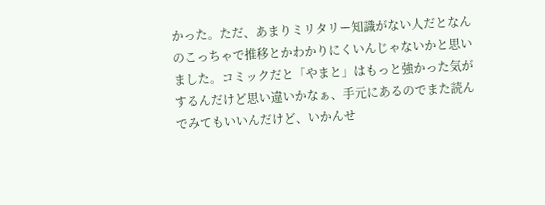かった。ただ、あまりミリタリー知識がない人だとなんのこっちゃで推移とかわかりにくいんじゃないかと思いました。コミックだと「やまと」はもっと強かった気がするんだけど思い違いかなぁ、手元にあるのでまた読んでみてもいいんだけど、いかんせ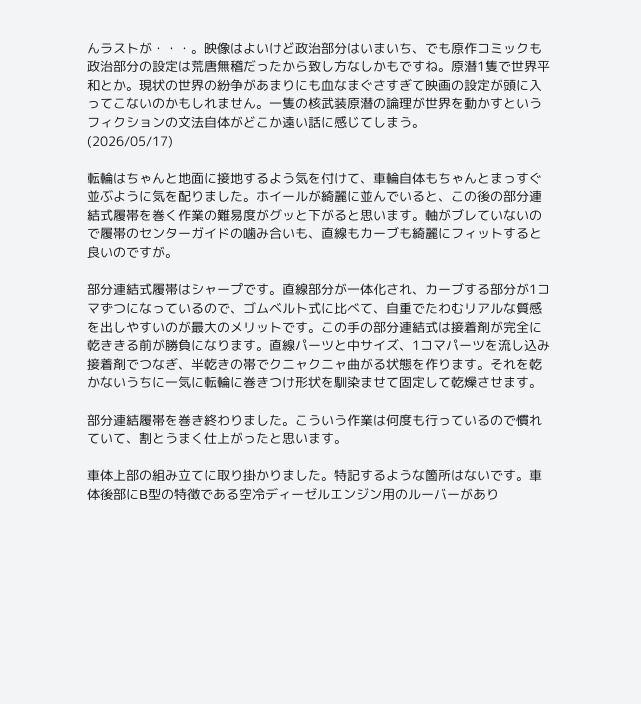んラストが・・・。映像はよいけど政治部分はいまいち、でも原作コミックも政治部分の設定は荒唐無稽だったから致し方なしかもですね。原潜1隻で世界平和とか。現状の世界の紛争があまりにも血なまぐさすぎて映画の設定が頭に入ってこないのかもしれません。一隻の核武装原潜の論理が世界を動かすというフィクションの文法自体がどこか遠い話に感じてしまう。
(2026/05/17)

転輪はちゃんと地面に接地するよう気を付けて、車輪自体もちゃんとまっすぐ並ぶように気を配りました。ホイールが綺麗に並んでいると、この後の部分連結式履帯を巻く作業の難易度がグッと下がると思います。軸がブレていないので履帯のセンターガイドの噛み合いも、直線もカーブも綺麗にフィットすると良いのですが。

部分連結式履帯はシャープです。直線部分が一体化され、カーブする部分が1コマずつになっているので、ゴムベルト式に比べて、自重でたわむリアルな質感を出しやすいのが最大のメリットです。この手の部分連結式は接着剤が完全に乾ききる前が勝負になります。直線パーツと中サイズ、1コマパーツを流し込み接着剤でつなぎ、半乾きの帯でクニャクニャ曲がる状態を作ります。それを乾かないうちに一気に転輪に巻きつけ形状を馴染ませて固定して乾燥させます。

部分連結履帯を巻き終わりました。こういう作業は何度も行っているので慣れていて、割とうまく仕上がったと思います。

車体上部の組み立てに取り掛かりました。特記するような箇所はないです。車体後部にB型の特徴である空冷ディーゼルエンジン用のルーバーがあり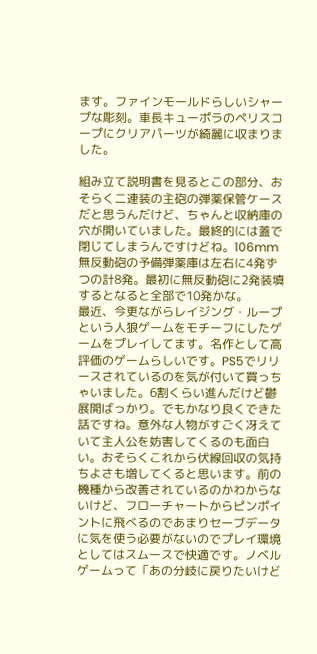ます。ファインモールドらしいシャープな彫刻。車長キューポラのペリスコープにクリアパーツが綺麗に収まりました。

組み立て説明書を見るとこの部分、おそらく二連装の主砲の弾薬保管ケースだと思うんだけど、ちゃんと収納庫の穴が開いていました。最終的には蓋で閉じてしまうんですけどね。106mm無反動砲の予備弾薬庫は左右に4発ずつの計8発。最初に無反動砲に2発装填するとなると全部で10発かな。
最近、今更ながらレイジング・ループという人狼ゲームをモチーフにしたゲームをプレイしてます。名作として高評価のゲームらしいです。PS5でリリースされているのを気が付いて買っちゃいました。6割くらい進んだけど鬱展開ばっかり。でもかなり良くできた話ですね。意外な人物がすごく冴えていて主人公を妨害してくるのも面白い。おそらくこれから伏線回収の気持ちよさも増してくると思います。前の機種から改善されているのかわからないけど、フローチャートからピンポイントに飛べるのであまりセーブデータに気を使う必要がないのでプレイ環境としてはスムースで快適です。ノベルゲームって「あの分岐に戻りたいけど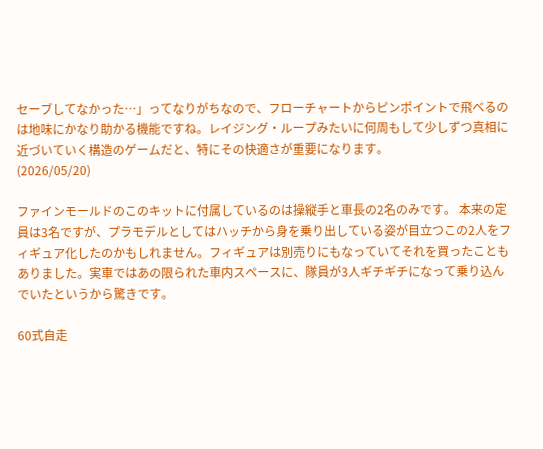セーブしてなかった…」ってなりがちなので、フローチャートからピンポイントで飛べるのは地味にかなり助かる機能ですね。レイジング・ループみたいに何周もして少しずつ真相に近づいていく構造のゲームだと、特にその快適さが重要になります。
(2026/05/20)

ファインモールドのこのキットに付属しているのは操縦手と車長の2名のみです。 本来の定員は3名ですが、プラモデルとしてはハッチから身を乗り出している姿が目立つこの2人をフィギュア化したのかもしれません。フィギュアは別売りにもなっていてそれを買ったこともありました。実車ではあの限られた車内スペースに、隊員が3人ギチギチになって乗り込んでいたというから驚きです。

60式自走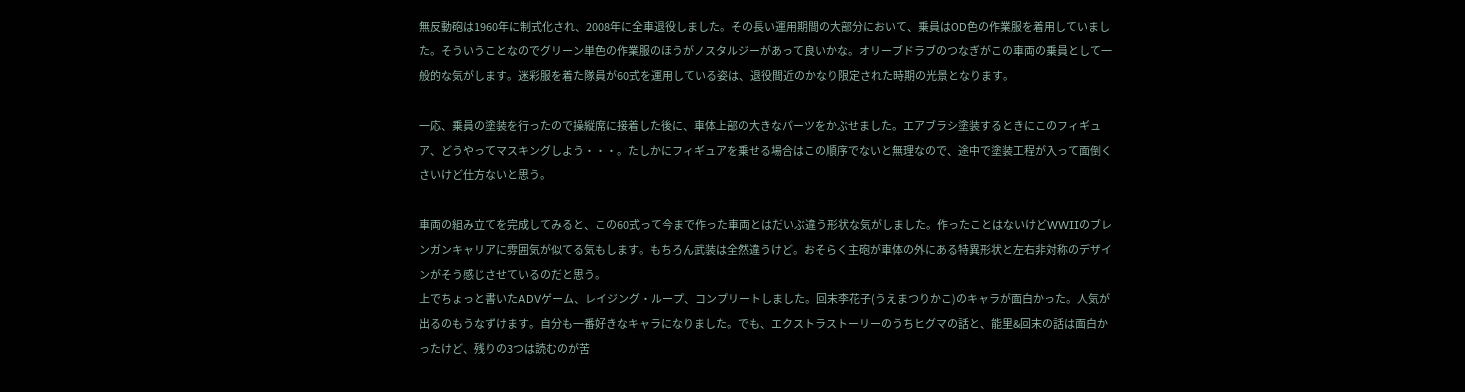無反動砲は1960年に制式化され、2008年に全車退役しました。その長い運用期間の大部分において、乗員はOD色の作業服を着用していました。そういうことなのでグリーン単色の作業服のほうがノスタルジーがあって良いかな。オリーブドラブのつなぎがこの車両の乗員として一般的な気がします。迷彩服を着た隊員が60式を運用している姿は、退役間近のかなり限定された時期の光景となります。

一応、乗員の塗装を行ったので操縦席に接着した後に、車体上部の大きなパーツをかぶせました。エアブラシ塗装するときにこのフィギュア、どうやってマスキングしよう・・・。たしかにフィギュアを乗せる場合はこの順序でないと無理なので、途中で塗装工程が入って面倒くさいけど仕方ないと思う。

車両の組み立てを完成してみると、この60式って今まで作った車両とはだいぶ違う形状な気がしました。作ったことはないけどWWIIのブレンガンキャリアに雰囲気が似てる気もします。もちろん武装は全然違うけど。おそらく主砲が車体の外にある特異形状と左右非対称のデザインがそう感じさせているのだと思う。
上でちょっと書いたADVゲーム、レイジング・ループ、コンプリートしました。回末李花子(うえまつりかこ)のキャラが面白かった。人気が出るのもうなずけます。自分も一番好きなキャラになりました。でも、エクストラストーリーのうちヒグマの話と、能里&回末の話は面白かったけど、残りの3つは読むのが苦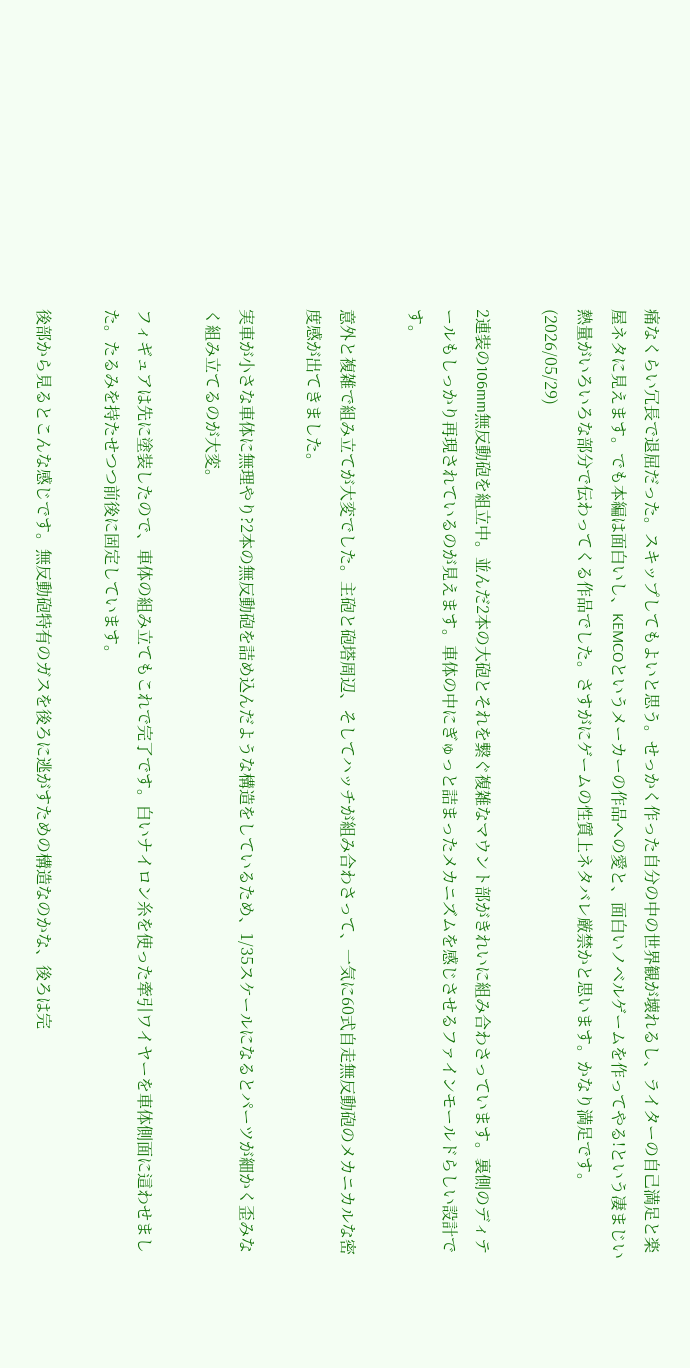痛なくらい冗長で退屈だった。スキップしてもよいと思う。せっかく作った自分の中の世界観が壊れるし、ライターの自己満足と楽屋ネタに見えます。でも本編は面白いし、KEMCOというメーカーの作品への愛と、面白いノベルゲームを作ってやる!という凄まじい熱量がいろいろな部分で伝わってくる作品でした。さすがにゲームの性質上ネタバレ厳禁かと思います。かなり満足です。
(2026/05/29)

2連装の106mm無反動砲を組立中。並んだ2本の大砲とそれを繋ぐ複雑なマウント部がきれいに組み合わさっています。裏側のディテールもしっかり再現されているのが見えます。車体の中にぎゅっと詰まったメカニズムを感じさせるファインモールドらしい設計です。

意外と複雑で組み立てが大変でした。主砲と砲塔周辺、そしてハッチが組み合わさって、一気に60式自走無反動砲のメカニカルな密度感が出てきました。

実車が小さな車体に無理やり?2本の無反動砲を詰め込んだような構造をしているため、1/35スケールになるとパーツが細かく歪みなく組み立てるのが大変。

フィギュアは先に塗装したので、車体の組み立てもこれで完了です。白いナイロン糸を使った牽引ワイヤーを車体側面に這わせました。たるみを持たせつつ前後に固定しています。

後部から見るとこんな感じです。無反動砲特有のガスを後ろに逃がすための構造なのかな、後ろは完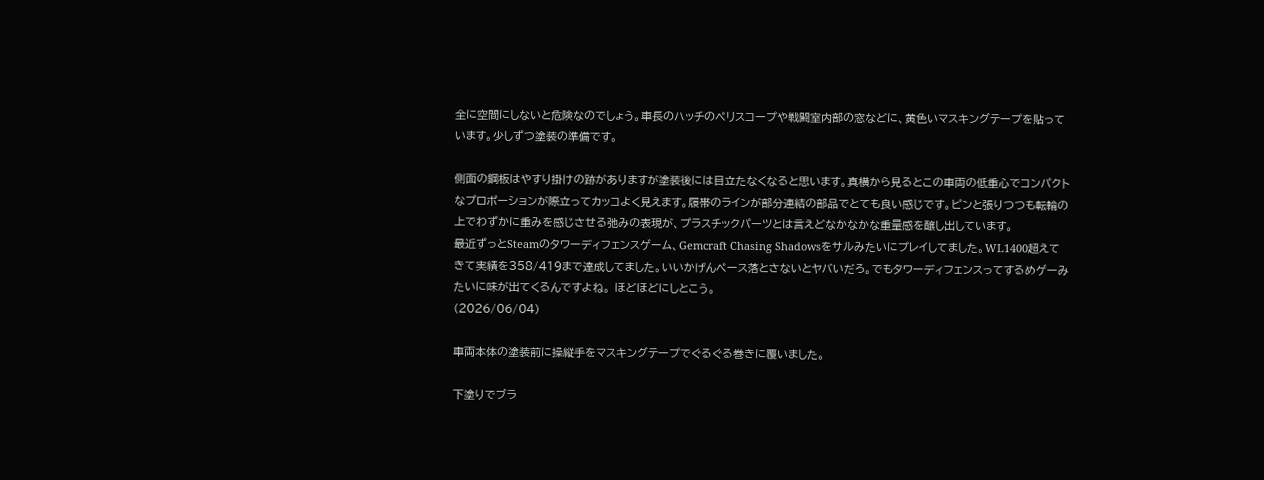全に空間にしないと危険なのでしょう。車長のハッチのペリスコープや戦闘室内部の窓などに、黄色いマスキングテープを貼っています。少しずつ塗装の準備です。

側面の鋼板はやすり掛けの跡がありますが塗装後には目立たなくなると思います。真横から見るとこの車両の低重心でコンパクトなプロポーションが際立ってカッコよく見えます。履帯のラインが部分連結の部品でとても良い感じです。ピンと張りつつも転輪の上でわずかに重みを感じさせる弛みの表現が、プラスチックパーツとは言えどなかなかな重量感を醸し出しています。
最近ずっとSteamのタワーディフェンスゲーム、Gemcraft Chasing Shadowsをサルみたいにプレイしてました。WL1400超えてきて実績を358/419まで達成してました。いいかげんペース落とさないとヤバいだろ。でもタワーディフェンスってするめゲーみたいに味が出てくるんですよね。 ほどほどにしとこう。
(2026/06/04)

車両本体の塗装前に操縦手をマスキングテープでぐるぐる巻きに覆いました。

下塗りでブラ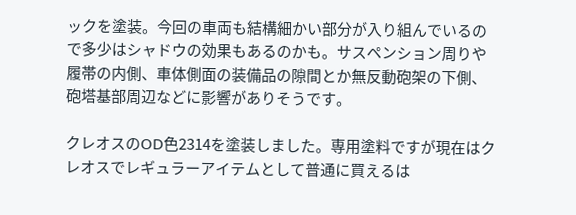ックを塗装。今回の車両も結構細かい部分が入り組んでいるので多少はシャドウの効果もあるのかも。サスペンション周りや履帯の内側、車体側面の装備品の隙間とか無反動砲架の下側、砲塔基部周辺などに影響がありそうです。

クレオスのOD色2314を塗装しました。専用塗料ですが現在はクレオスでレギュラーアイテムとして普通に買えるは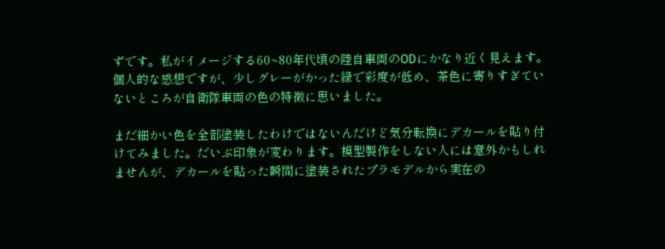ずです。私がイメージする60~80年代頃の陸自車両のODにかなり近く見えます。個人的な感想ですが、少しグレーがかった緑で彩度が低め、茶色に寄りすぎていないところが自衛隊車両の色の特徴に思いました。

まだ細かい色を全部塗装したわけではないんだけど気分転換にデカールを貼り付けてみました。だいぶ印象が変わります。模型製作をしない人には意外かもしれませんが、デカールを貼った瞬間に塗装されたプラモデルから実在の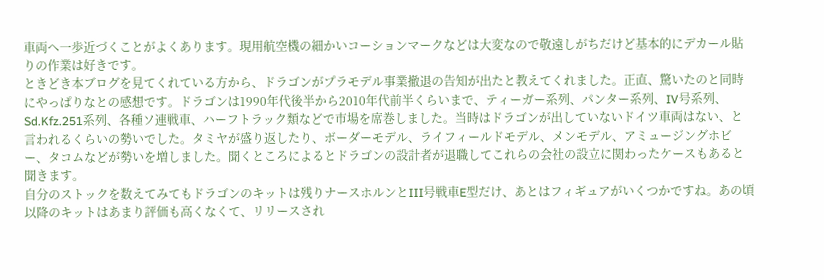車両へ一歩近づくことがよくあります。現用航空機の細かいコーションマークなどは大変なので敬遠しがちだけど基本的にデカール貼りの作業は好きです。
ときどき本ブログを見てくれている方から、ドラゴンがプラモデル事業撤退の告知が出たと教えてくれました。正直、驚いたのと同時にやっぱりなとの感想です。ドラゴンは1990年代後半から2010年代前半くらいまで、ティーガー系列、パンター系列、IV号系列、Sd.Kfz.251系列、各種ソ連戦車、ハーフトラック類などで市場を席巻しました。当時はドラゴンが出していないドイツ車両はない、と言われるくらいの勢いでした。タミヤが盛り返したり、ボーダーモデル、ライフィールドモデル、メンモデル、アミュージングホビー、タコムなどが勢いを増しました。聞くところによるとドラゴンの設計者が退職してこれらの会社の設立に関わったケースもあると聞きます。
自分のストックを数えてみてもドラゴンのキットは残りナースホルンとIII号戦車E型だけ、あとはフィギュアがいくつかですね。あの頃以降のキットはあまり評価も高くなくて、リリースされ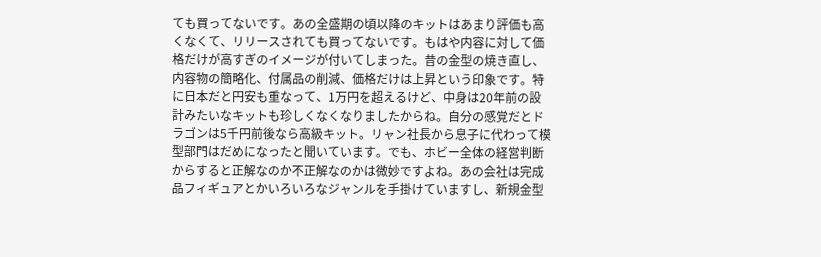ても買ってないです。あの全盛期の頃以降のキットはあまり評価も高くなくて、リリースされても買ってないです。もはや内容に対して価格だけが高すぎのイメージが付いてしまった。昔の金型の焼き直し、内容物の簡略化、付属品の削減、価格だけは上昇という印象です。特に日本だと円安も重なって、1万円を超えるけど、中身は20年前の設計みたいなキットも珍しくなくなりましたからね。自分の感覚だとドラゴンは5千円前後なら高級キット。リャン社長から息子に代わって模型部門はだめになったと聞いています。でも、ホビー全体の経営判断からすると正解なのか不正解なのかは微妙ですよね。あの会社は完成品フィギュアとかいろいろなジャンルを手掛けていますし、新規金型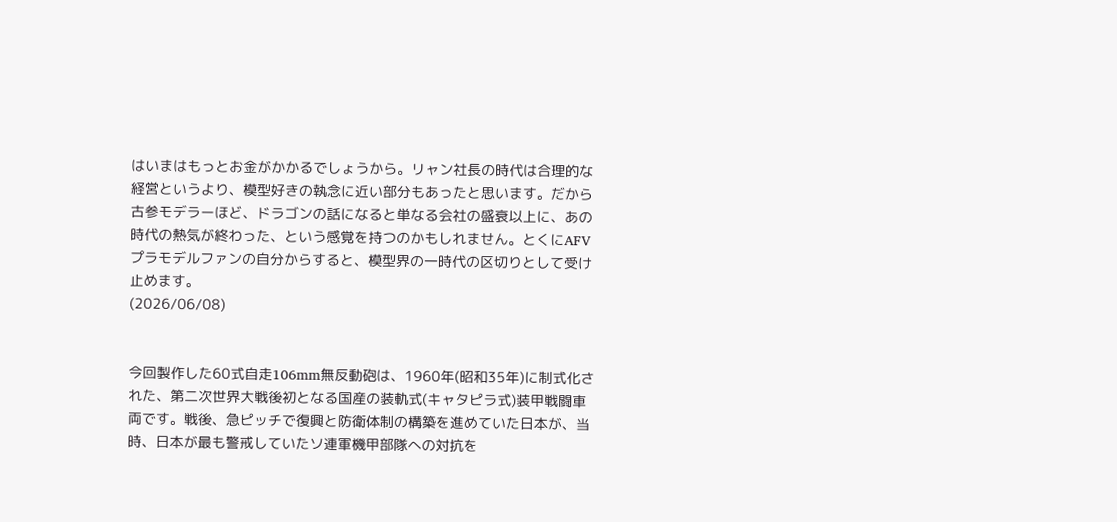はいまはもっとお金がかかるでしょうから。リャン社長の時代は合理的な経営というより、模型好きの執念に近い部分もあったと思います。だから古参モデラーほど、ドラゴンの話になると単なる会社の盛衰以上に、あの時代の熱気が終わった、という感覚を持つのかもしれません。とくにAFVプラモデルファンの自分からすると、模型界の一時代の区切りとして受け止めます。
(2026/06/08)


今回製作した60式自走106mm無反動砲は、1960年(昭和35年)に制式化された、第二次世界大戦後初となる国産の装軌式(キャタピラ式)装甲戦闘車両です。戦後、急ピッチで復興と防衛体制の構築を進めていた日本が、当時、日本が最も警戒していたソ連軍機甲部隊への対抗を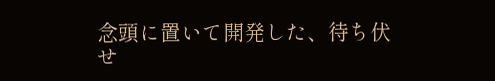念頭に置いて開発した、待ち伏せ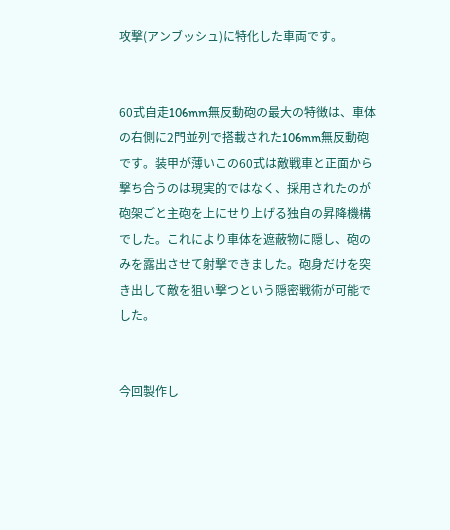攻撃(アンブッシュ)に特化した車両です。


60式自走106mm無反動砲の最大の特徴は、車体の右側に2門並列で搭載された106mm無反動砲です。装甲が薄いこの60式は敵戦車と正面から撃ち合うのは現実的ではなく、採用されたのが砲架ごと主砲を上にせり上げる独自の昇降機構でした。これにより車体を遮蔽物に隠し、砲のみを露出させて射撃できました。砲身だけを突き出して敵を狙い撃つという隠密戦術が可能でした。


今回製作し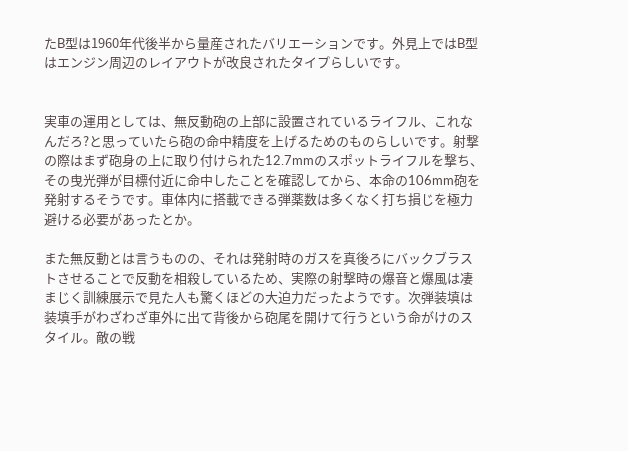たB型は1960年代後半から量産されたバリエーションです。外見上ではB型はエンジン周辺のレイアウトが改良されたタイプらしいです。


実車の運用としては、無反動砲の上部に設置されているライフル、これなんだろ?と思っていたら砲の命中精度を上げるためのものらしいです。射撃の際はまず砲身の上に取り付けられた12.7mmのスポットライフルを撃ち、その曳光弾が目標付近に命中したことを確認してから、本命の106mm砲を発射するそうです。車体内に搭載できる弾薬数は多くなく打ち損じを極力避ける必要があったとか。

また無反動とは言うものの、それは発射時のガスを真後ろにバックブラストさせることで反動を相殺しているため、実際の射撃時の爆音と爆風は凄まじく訓練展示で見た人も驚くほどの大迫力だったようです。次弾装填は装填手がわざわざ車外に出て背後から砲尾を開けて行うという命がけのスタイル。敵の戦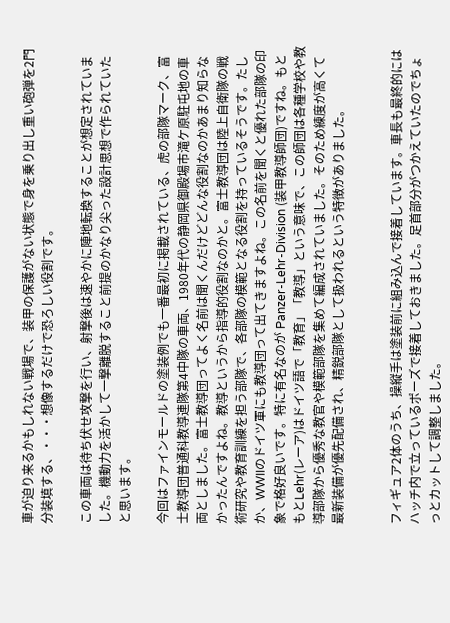車が迫り来るかもしれない戦場で、装甲の保護がない状態で身を乗り出し重い砲弾を2門分装填する、・・・想像するだけで恐ろしい役割です。

この車両は待ち伏せ攻撃を行い、射撃後は速やかに陣地転換することが想定されていました。機動力を活かして一撃離脱すること前提のかなり尖った設計思想で作られていたと思います。

今回はファインモールドの塗装例でも一番最初に掲載されている、虎の部隊マーク、富士教導団普通科教導連隊第4中隊の車両、1980年代の静岡県御殿場市滝ケ原駐屯地の車両としました。富士教導団ってよく名前は聞くんだけどどんな役割なのかあまり知らなかったんですよね。教導というから指導的役割なのかと。富士教導団は陸上自衛隊の戦術研究や教育訓練を担う部隊で、各部隊の模範となる役割を持っているそうです。たしか、WWIIのドイツ軍にも教導団って出てきますよね。この名前を聞くと優れた部隊の印象で格好良いです。特に有名なのが Panzer-Lehr-Division (装甲教導師団)ですね。もともとLehr(レーア)はドイツ語で「教育」「教導」という意味で、この師団は各種学校や教導部隊から優秀な教官や模範部隊を集めて編成されていました。そのため練度が高くて最新装備が優先配備され、精鋭部隊として扱われるという特徴がありました。


フィギュア2体のうち、操縦手は塗装前に組み込んで接着しています。車長も最終的にはハッチ内で立っているポーズで接着しておきました。足首部分がつかえていたのでちょっとカットして調整しました。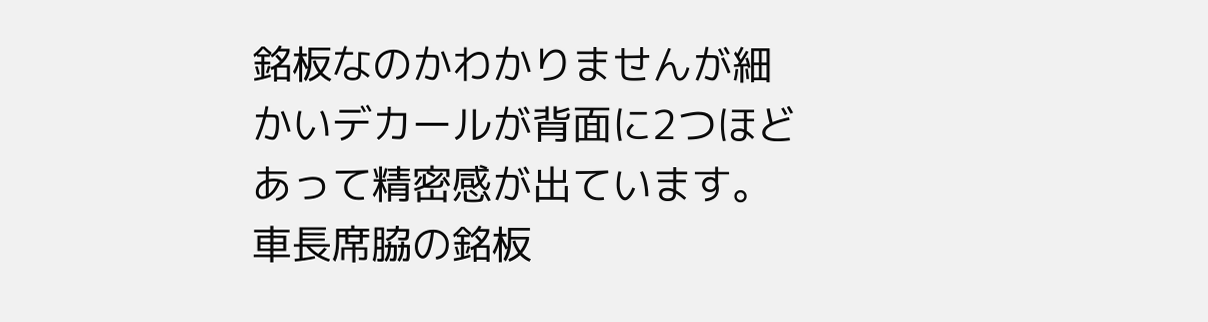銘板なのかわかりませんが細かいデカールが背面に2つほどあって精密感が出ています。車長席脇の銘板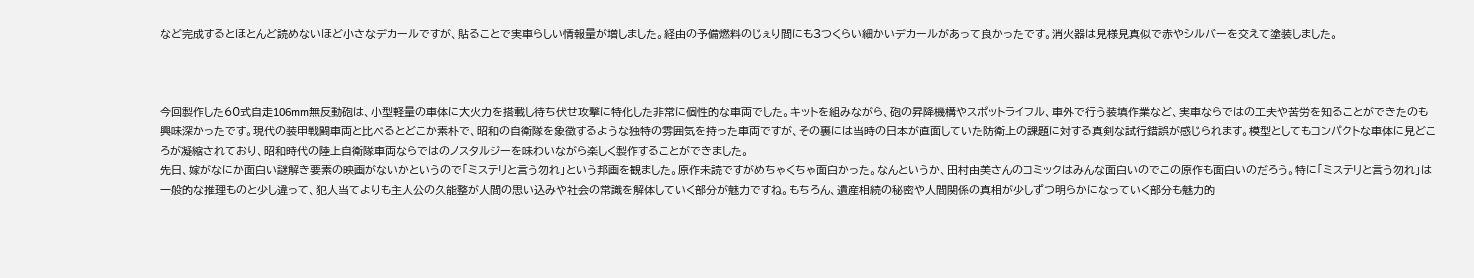など完成するとほとんど読めないほど小さなデカールですが、貼ることで実車らしい情報量が増しました。経由の予備燃料のじぇり間にも3つくらい細かいデカールがあって良かったです。消火器は見様見真似で赤やシルバーを交えて塗装しました。



今回製作した60式自走106mm無反動砲は、小型軽量の車体に大火力を搭載し待ち伏せ攻撃に特化した非常に個性的な車両でした。キットを組みながら、砲の昇降機構やスポットライフル、車外で行う装填作業など、実車ならではの工夫や苦労を知ることができたのも興味深かったです。現代の装甲戦闘車両と比べるとどこか素朴で、昭和の自衛隊を象徴するような独特の雰囲気を持った車両ですが、その裏には当時の日本が直面していた防衛上の課題に対する真剣な試行錯誤が感じられます。模型としてもコンパクトな車体に見どころが凝縮されており、昭和時代の陸上自衛隊車両ならではのノスタルジーを味わいながら楽しく製作することができました。
先日、嫁がなにか面白い謎解き要素の映画がないかというので「ミステリと言う勿れ」という邦画を観ました。原作未読ですがめちゃくちゃ面白かった。なんというか、田村由美さんのコミックはみんな面白いのでこの原作も面白いのだろう。特に「ミステリと言う勿れ」は一般的な推理ものと少し違って、犯人当てよりも主人公の久能整が人間の思い込みや社会の常識を解体していく部分が魅力ですね。もちろん、遺産相続の秘密や人間関係の真相が少しずつ明らかになっていく部分も魅力的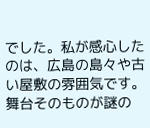でした。私が感心したのは、広島の島々や古い屋敷の雰囲気です。舞台そのものが謎の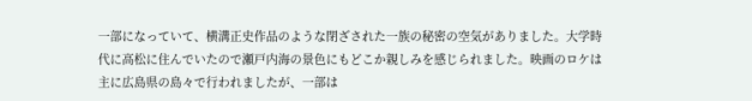一部になっていて、横溝正史作品のような閉ざされた一族の秘密の空気がありました。大学時代に高松に住んでいたので瀬戸内海の景色にもどこか親しみを感じられました。映画のロケは主に広島県の島々で行われましたが、一部は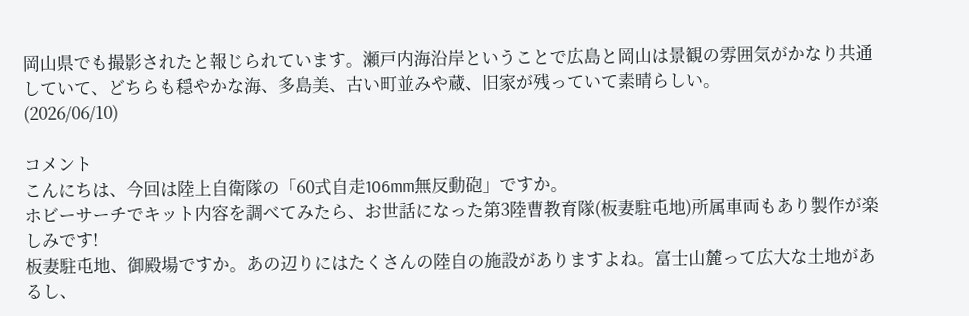岡山県でも撮影されたと報じられています。瀬戸内海沿岸ということで広島と岡山は景観の雰囲気がかなり共通していて、どちらも穏やかな海、多島美、古い町並みや蔵、旧家が残っていて素晴らしい。
(2026/06/10)

コメント
こんにちは、今回は陸上自衛隊の「60式自走106mm無反動砲」ですか。
ホビーサーチでキット内容を調べてみたら、お世話になった第3陸曹教育隊(板妻駐屯地)所属車両もあり製作が楽しみです!
板妻駐屯地、御殿場ですか。あの辺りにはたくさんの陸自の施設がありますよね。富士山麓って広大な土地があるし、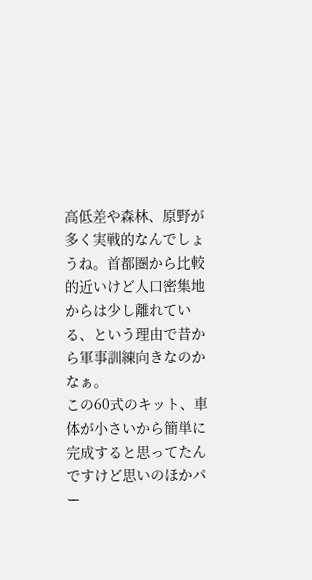高低差や森林、原野が多く実戦的なんでしょうね。首都圏から比較的近いけど人口密集地からは少し離れている、という理由で昔から軍事訓練向きなのかなぁ。
この60式のキット、車体が小さいから簡単に完成すると思ってたんですけど思いのほかパー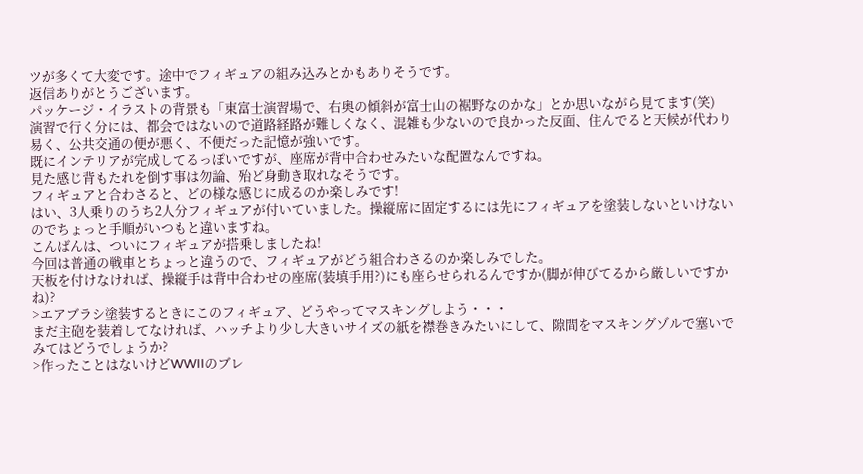ツが多くて大変です。途中でフィギュアの組み込みとかもありそうです。
返信ありがとうございます。
パッケージ・イラストの背景も「東富士演習場で、右奥の傾斜が富士山の裾野なのかな」とか思いながら見てます(笑)
演習で行く分には、都会ではないので道路経路が難しくなく、混雑も少ないので良かった反面、住んでると天候が代わり易く、公共交通の便が悪く、不便だった記憶が強いです。
既にインテリアが完成してるっぽいですが、座席が背中合わせみたいな配置なんですね。
見た感じ背もたれを倒す事は勿論、殆ど身動き取れなそうです。
フィギュアと合わさると、どの様な感じに成るのか楽しみです!
はい、3人乗りのうち2人分フィギュアが付いていました。操縦席に固定するには先にフィギュアを塗装しないといけないのでちょっと手順がいつもと違いますね。
こんばんは、ついにフィギュアが搭乗しましたね!
今回は普通の戦車とちょっと違うので、フィギュアがどう組合わさるのか楽しみでした。
天板を付けなければ、操縦手は背中合わせの座席(装填手用?)にも座らせられるんですか(脚が伸びてるから厳しいですかね)?
>エアブラシ塗装するときにこのフィギュア、どうやってマスキングしよう・・・
まだ主砲を装着してなければ、ハッチより少し大きいサイズの紙を襟巻きみたいにして、隙間をマスキングゾルで塞いでみてはどうでしょうか?
>作ったことはないけどWWIIのブレ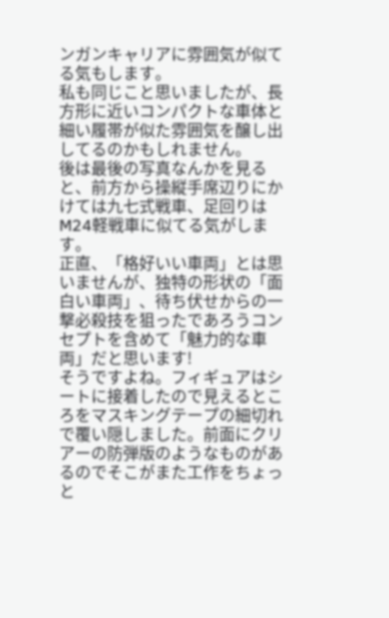ンガンキャリアに雰囲気が似てる気もします。
私も同じこと思いましたが、長方形に近いコンパクトな車体と細い履帯が似た雰囲気を醸し出してるのかもしれません。
後は最後の写真なんかを見ると、前方から操縦手席辺りにかけては九七式戦車、足回りはM24軽戦車に似てる気がします。
正直、「格好いい車両」とは思いませんが、独特の形状の「面白い車両」、待ち伏せからの一撃必殺技を狙ったであろうコンセプトを含めて「魅力的な車両」だと思います!
そうですよね。フィギュアはシートに接着したので見えるところをマスキングテープの細切れで覆い隠しました。前面にクリアーの防弾版のようなものがあるのでそこがまた工作をちょっと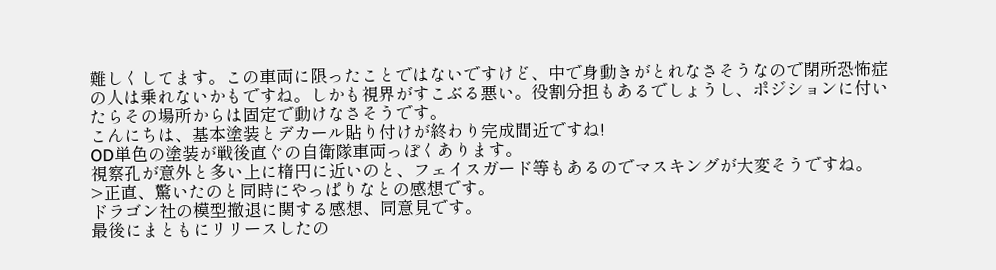難しくしてます。この車両に限ったことではないですけど、中で身動きがとれなさそうなので閉所恐怖症の人は乗れないかもですね。しかも視界がすこぶる悪い。役割分担もあるでしょうし、ポジションに付いたらその場所からは固定で動けなさそうです。
こんにちは、基本塗装とデカール貼り付けが終わり完成間近ですね!
OD単色の塗装が戦後直ぐの自衛隊車両っぽくあります。
視察孔が意外と多い上に楕円に近いのと、フェイスガード等もあるのでマスキングが大変そうですね。
>正直、驚いたのと同時にやっぱりなとの感想です。
ドラゴン社の模型撤退に関する感想、同意見です。
最後にまともにリリースしたの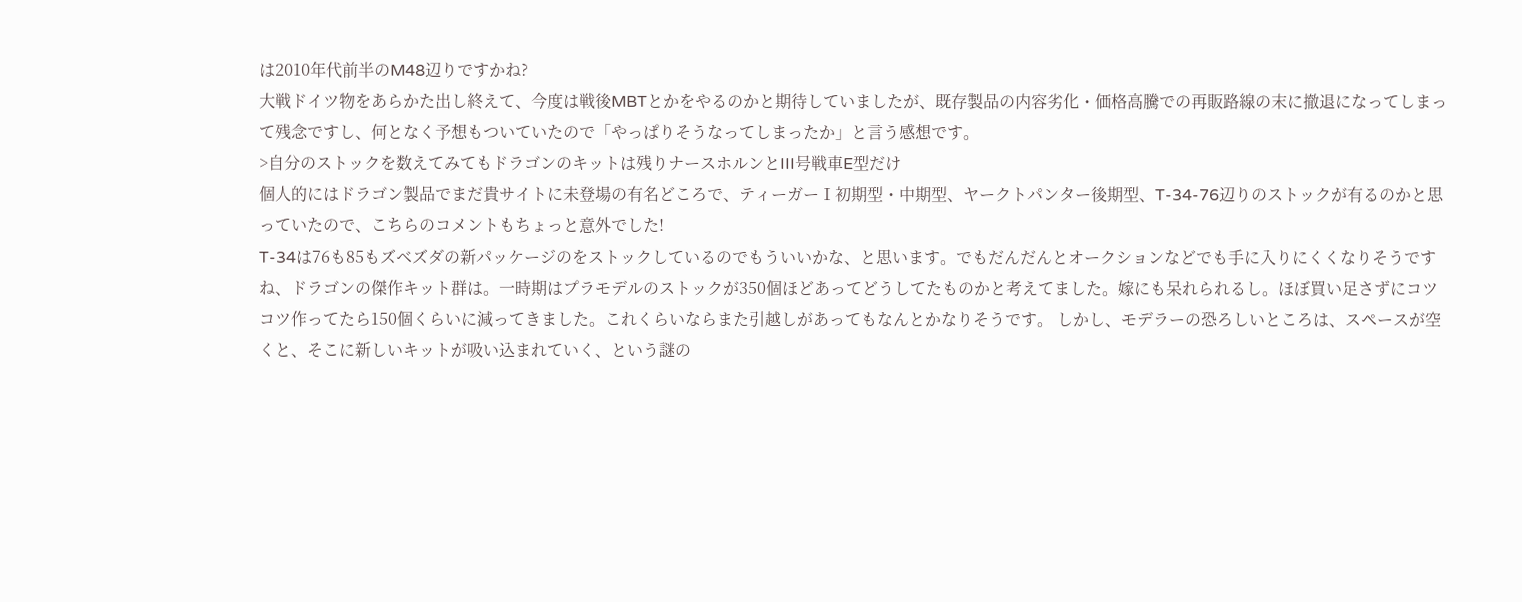は2010年代前半のM48辺りですかね?
大戦ドイツ物をあらかた出し終えて、今度は戦後MBTとかをやるのかと期待していましたが、既存製品の内容劣化・価格高騰での再販路線の末に撤退になってしまって残念ですし、何となく予想もついていたので「やっぱりそうなってしまったか」と言う感想です。
>自分のストックを数えてみてもドラゴンのキットは残りナースホルンとIII号戦車E型だけ
個人的にはドラゴン製品でまだ貴サイトに未登場の有名どころで、ティーガーⅠ初期型・中期型、ヤークトパンター後期型、T-34-76辺りのストックが有るのかと思っていたので、こちらのコメントもちょっと意外でした!
T-34は76も85もズベズダの新パッケージのをストックしているのでもういいかな、と思います。でもだんだんとオークションなどでも手に入りにくくなりそうですね、ドラゴンの傑作キット群は。一時期はプラモデルのストックが350個ほどあってどうしてたものかと考えてました。嫁にも呆れられるし。ほぼ買い足さずにコツコツ作ってたら150個くらいに減ってきました。これくらいならまた引越しがあってもなんとかなりそうです。 しかし、モデラーの恐ろしいところは、スペースが空くと、そこに新しいキットが吸い込まれていく、という謎の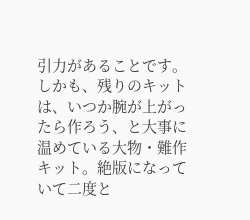引力があることです。しかも、残りのキットは、いつか腕が上がったら作ろう、と大事に温めている大物・難作キット。絶版になっていて二度と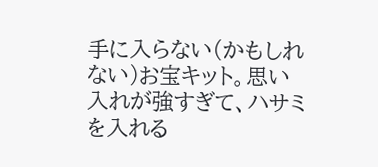手に入らない(かもしれない)お宝キット。思い入れが強すぎて、ハサミを入れる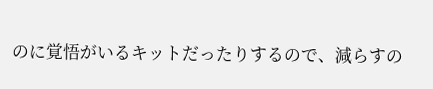のに覚悟がいるキットだったりするので、減らすの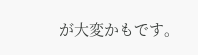が大変かもです。